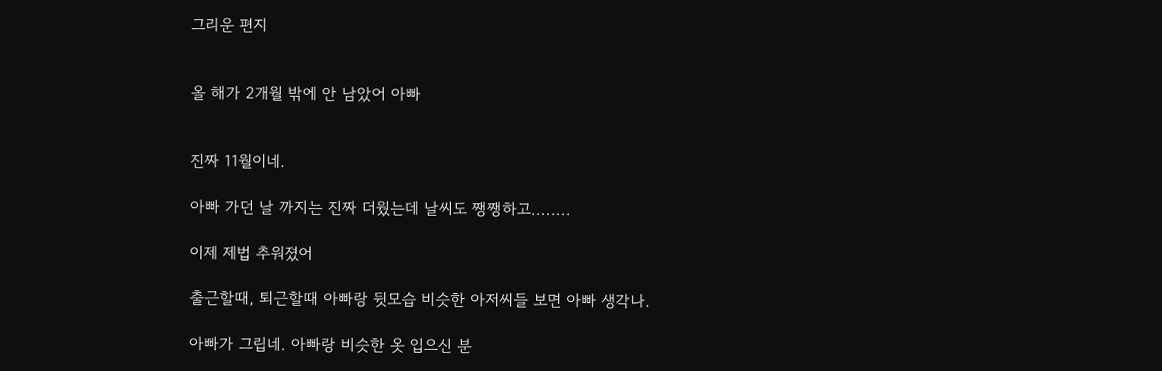그리운 편지


올 해가 2개월 밖에 안 남았어 아빠


진짜 11월이네.

아빠 가던 날 까지는 진짜 더웠는데 날씨도 쨍쨍하고........

이제 제법 추워졌어

출근할때, 퇴근할때 아빠랑 뒷모습 비슷한 아저씨들 보면 아빠 생각나.

아빠가 그립네. 아빠랑 비슷한 옷 입으신 분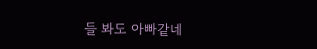들 봐도 아빠같네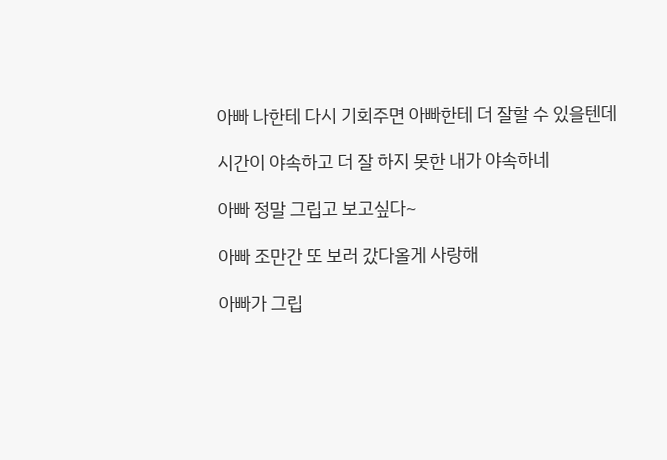아빠 나한테 다시 기회주면 아빠한테 더 잘할 수 있을텐데

시간이 야속하고 더 잘 하지 못한 내가 야속하네

아빠 정말 그립고 보고싶다~

아빠 조만간 또 보러 갔다올게 사랑해

아빠가 그립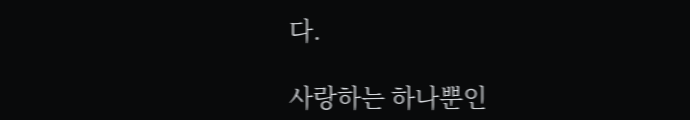다.

사랑하는 하나뿐인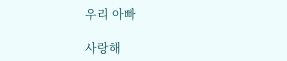우리 아빠

사랑해